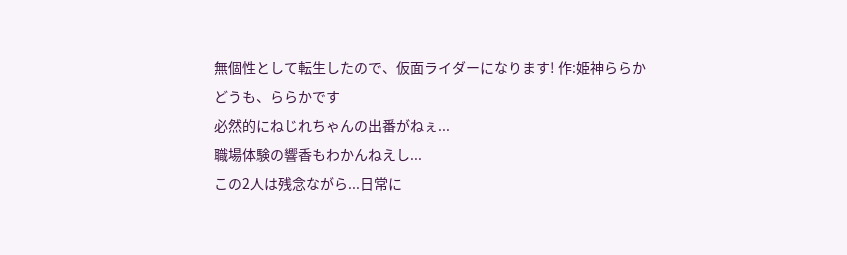無個性として転生したので、仮面ライダーになります! 作:姫神ららか
どうも、ららかです
必然的にねじれちゃんの出番がねぇ...
職場体験の響香もわかんねえし...
この2人は残念ながら...日常に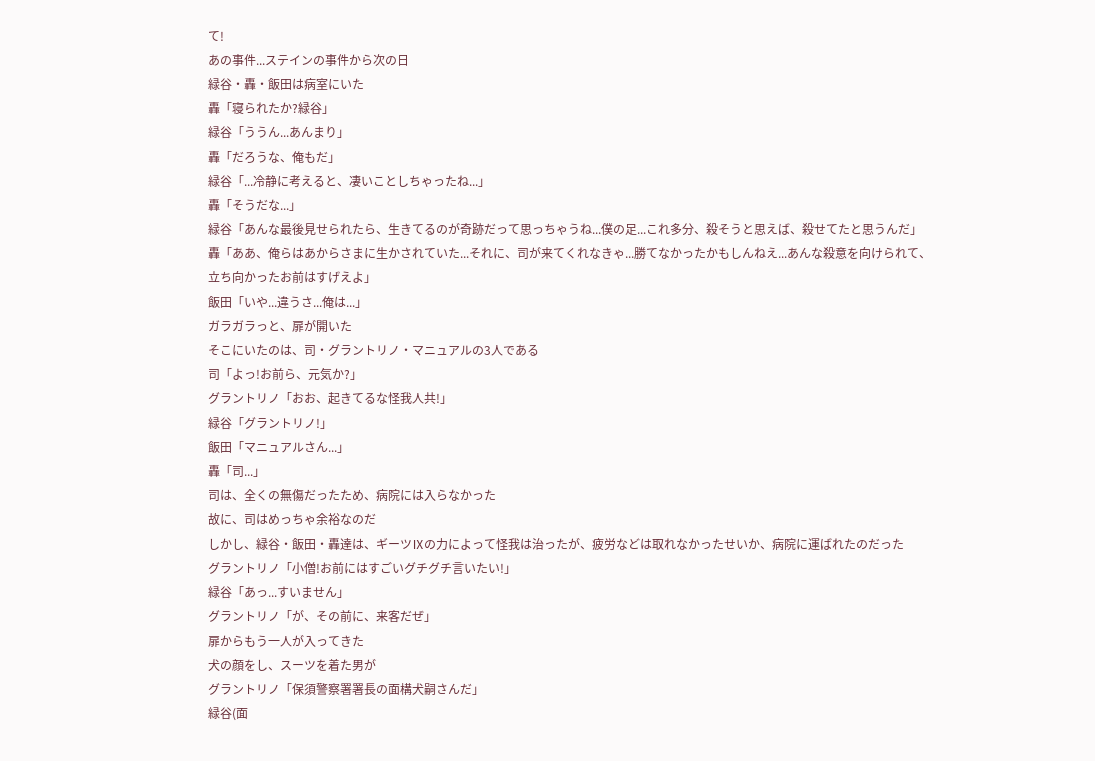て!
あの事件...ステインの事件から次の日
緑谷・轟・飯田は病室にいた
轟「寝られたか?緑谷」
緑谷「ううん...あんまり」
轟「だろうな、俺もだ」
緑谷「...冷静に考えると、凄いことしちゃったね...」
轟「そうだな...」
緑谷「あんな最後見せられたら、生きてるのが奇跡だって思っちゃうね...僕の足...これ多分、殺そうと思えば、殺せてたと思うんだ」
轟「ああ、俺らはあからさまに生かされていた...それに、司が来てくれなきゃ...勝てなかったかもしんねえ...あんな殺意を向けられて、立ち向かったお前はすげえよ」
飯田「いや...違うさ...俺は...」
ガラガラっと、扉が開いた
そこにいたのは、司・グラントリノ・マニュアルの3人である
司「よっ!お前ら、元気か?」
グラントリノ「おお、起きてるな怪我人共!」
緑谷「グラントリノ!」
飯田「マニュアルさん...」
轟「司...」
司は、全くの無傷だったため、病院には入らなかった
故に、司はめっちゃ余裕なのだ
しかし、緑谷・飯田・轟達は、ギーツⅨの力によって怪我は治ったが、疲労などは取れなかったせいか、病院に運ばれたのだった
グラントリノ「小僧!お前にはすごいグチグチ言いたい!」
緑谷「あっ...すいません」
グラントリノ「が、その前に、来客だぜ」
扉からもう一人が入ってきた
犬の顔をし、スーツを着た男が
グラントリノ「保須警察署署長の面構犬嗣さんだ」
緑谷(面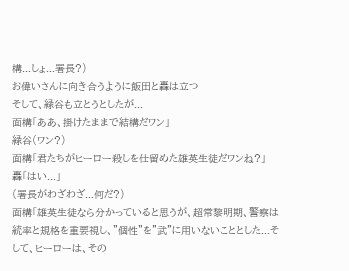構...しょ...署長?)
お偉いさんに向き合うように飯田と轟は立つ
そして、緑谷も立とうとしたが...
面構「ああ、掛けたままで結構だワン」
緑谷(ワン?)
面構「君たちがヒーロー殺しを仕留めた雄英生徒だワンね?」
轟「はい...」
(署長がわざわざ...何だ?)
面構「雄英生徒なら分かっていると思うが、超常黎明期、警察は統率と規格を重要視し、”個性”を”武”に用いないこととした...そして、ヒーローは、その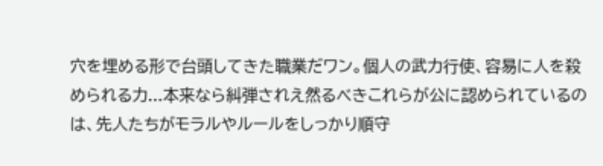穴を埋める形で台頭してきた職業だワン。個人の武力行使、容易に人を殺められる力...本来なら糾弾されえ然るべきこれらが公に認められているのは、先人たちがモラルやルールをしっかり順守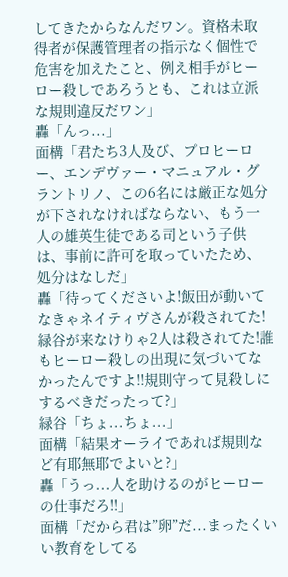してきたからなんだワン。資格未取得者が保護管理者の指示なく個性で危害を加えたこと、例え相手がヒーロー殺しであろうとも、これは立派な規則違反だワン」
轟「んっ...」
面構「君たち3人及び、プロヒーロー、エンデヴァー・マニュアル・グラントリノ、この6名には厳正な処分が下されなければならない、もう一人の雄英生徒である司という子供は、事前に許可を取っていたため、処分はなしだ」
轟「待ってくださいよ!飯田が動いてなきゃネイティヴさんが殺されてた!緑谷が来なけりゃ2人は殺されてた!誰もヒーロー殺しの出現に気づいてなかったんですよ!!規則守って見殺しにするべきだったって?」
緑谷「ちょ...ちょ...」
面構「結果オーライであれば規則など有耶無耶でよいと?」
轟「うっ...人を助けるのがヒーローの仕事だろ!!」
面構「だから君は”卵”だ...まったくいい教育をしてる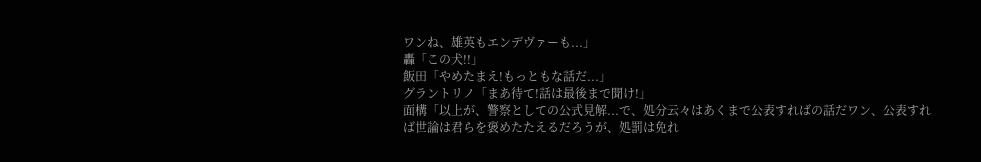ワンね、雄英もエンデヴァーも...」
轟「この犬!!」
飯田「やめたまえ!もっともな話だ...」
グラントリノ「まあ待て!話は最後まで聞け!」
面構「以上が、警察としての公式見解...で、処分云々はあくまで公表すればの話だワン、公表すれば世論は君らを褒めたたえるだろうが、処罰は免れ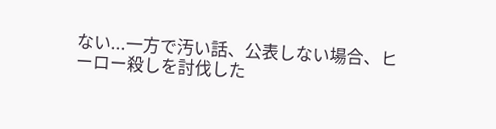ない...一方で汚い話、公表しない場合、ヒーロー殺しを討伐した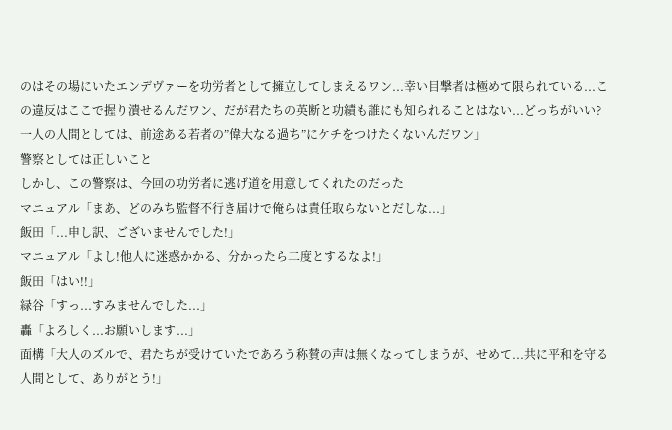のはその場にいたエンデヴァーを功労者として擁立してしまえるワン...幸い目撃者は極めて限られている...この違反はここで握り潰せるんだワン、だが君たちの英断と功績も誰にも知られることはない...どっちがいい?一人の人間としては、前途ある若者の”偉大なる過ち”にケチをつけたくないんだワン」
警察としては正しいこと
しかし、この警察は、今回の功労者に逃げ道を用意してくれたのだった
マニュアル「まあ、どのみち監督不行き届けで俺らは責任取らないとだしな...」
飯田「...申し訳、ございませんでした!」
マニュアル「よし!他人に迷惑かかる、分かったら二度とするなよ!」
飯田「はい!!」
緑谷「すっ...すみませんでした...」
轟「よろしく...お願いします...」
面構「大人のズルで、君たちが受けていたであろう称賛の声は無くなってしまうが、せめて...共に平和を守る人間として、ありがとう!」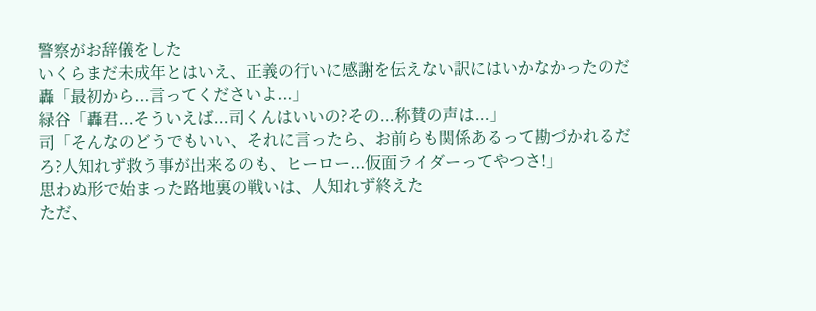警察がお辞儀をした
いくらまだ未成年とはいえ、正義の行いに感謝を伝えない訳にはいかなかったのだ
轟「最初から...言ってくださいよ...」
緑谷「轟君...そういえば...司くんはいいの?その...称賛の声は...」
司「そんなのどうでもいい、それに言ったら、お前らも関係あるって勘づかれるだろ?人知れず救う事が出来るのも、ヒーロー...仮面ライダーってやつさ!」
思わぬ形で始まった路地裏の戦いは、人知れず終えた
ただ、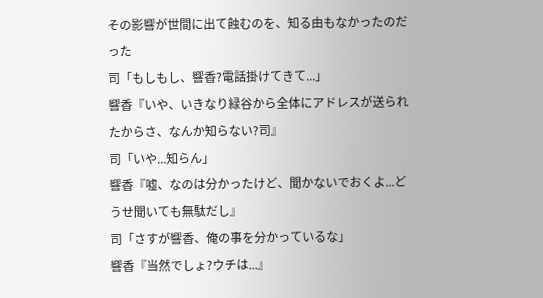その影響が世間に出て蝕むのを、知る由もなかったのだった
司「もしもし、響香?電話掛けてきて...」
響香『いや、いきなり緑谷から全体にアドレスが送られたからさ、なんか知らない?司』
司「いや...知らん」
響香『嘘、なのは分かったけど、聞かないでおくよ...どうせ聞いても無駄だし』
司「さすが響香、俺の事を分かっているな」
響香『当然でしょ?ウチは...』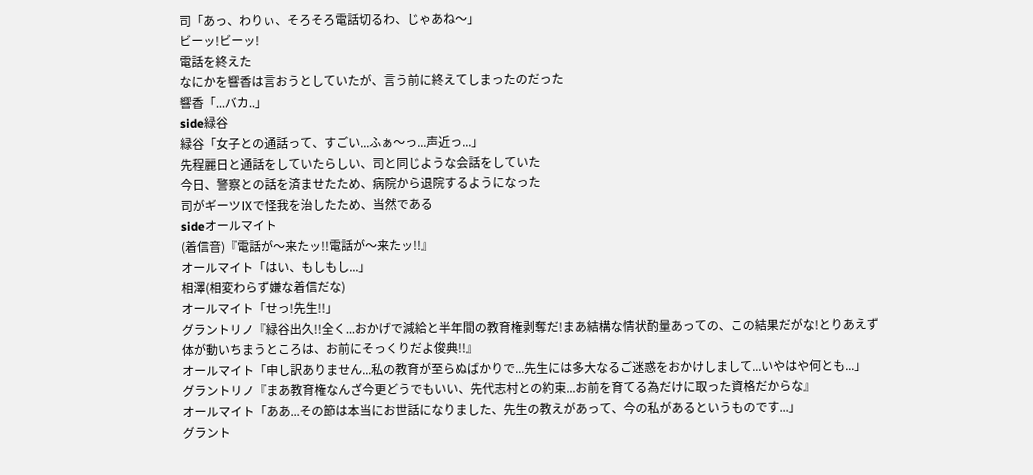司「あっ、わりぃ、そろそろ電話切るわ、じゃあね〜」
ビーッ!ビーッ!
電話を終えた
なにかを響香は言おうとしていたが、言う前に終えてしまったのだった
響香「...バカ..」
side緑谷
緑谷「女子との通話って、すごい...ふぁ〜っ...声近っ...」
先程麗日と通話をしていたらしい、司と同じような会話をしていた
今日、警察との話を済ませたため、病院から退院するようになった
司がギーツⅨで怪我を治したため、当然である
sideオールマイト
(着信音)『電話が〜来たッ!!電話が〜来たッ!!』
オールマイト「はい、もしもし...」
相澤(相変わらず嫌な着信だな)
オールマイト「せっ!先生!!」
グラントリノ『緑谷出久!!全く...おかげで減給と半年間の教育権剥奪だ!まあ結構な情状酌量あっての、この結果だがな!とりあえず体が動いちまうところは、お前にそっくりだよ俊典!!』
オールマイト「申し訳ありません...私の教育が至らぬばかりで...先生には多大なるご迷惑をおかけしまして...いやはや何とも...」
グラントリノ『まあ教育権なんざ今更どうでもいい、先代志村との約束...お前を育てる為だけに取った資格だからな』
オールマイト「ああ...その節は本当にお世話になりました、先生の教えがあって、今の私があるというものです...」
グラント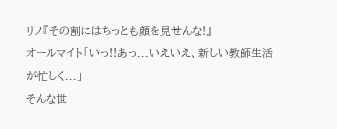リノ『その割にはちっとも顔を見せんな!』
オールマイト「いっ!!あっ...いえいえ、新しい教師生活が忙しく...」
そんな世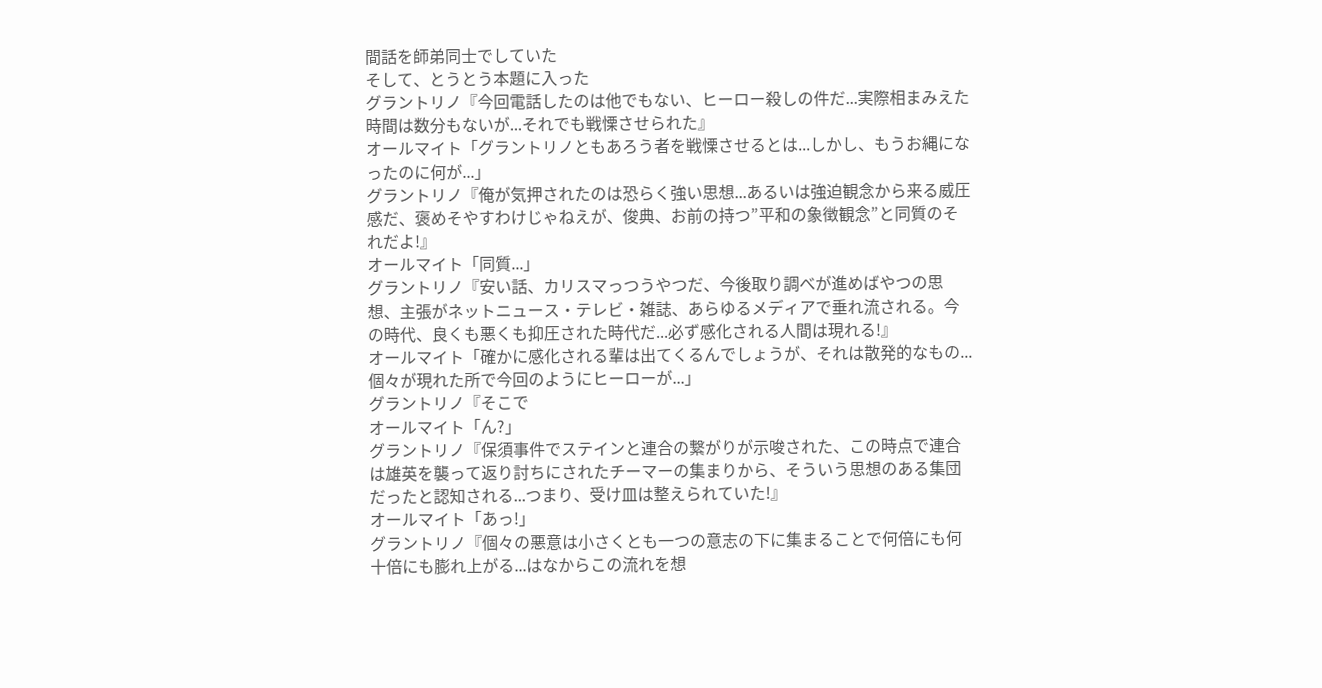間話を師弟同士でしていた
そして、とうとう本題に入った
グラントリノ『今回電話したのは他でもない、ヒーロー殺しの件だ...実際相まみえた時間は数分もないが...それでも戦慄させられた』
オールマイト「グラントリノともあろう者を戦慄させるとは...しかし、もうお縄になったのに何が...」
グラントリノ『俺が気押されたのは恐らく強い思想...あるいは強迫観念から来る威圧感だ、褒めそやすわけじゃねえが、俊典、お前の持つ”平和の象徴観念”と同質のそれだよ!』
オールマイト「同質...」
グラントリノ『安い話、カリスマっつうやつだ、今後取り調べが進めばやつの思想、主張がネットニュース・テレビ・雑誌、あらゆるメディアで垂れ流される。今の時代、良くも悪くも抑圧された時代だ...必ず感化される人間は現れる!』
オールマイト「確かに感化される輩は出てくるんでしょうが、それは散発的なもの...個々が現れた所で今回のようにヒーローが...」
グラントリノ『そこで
オールマイト「ん?」
グラントリノ『保須事件でステインと連合の繋がりが示唆された、この時点で連合は雄英を襲って返り討ちにされたチーマーの集まりから、そういう思想のある集団だったと認知される...つまり、受け皿は整えられていた!』
オールマイト「あっ!」
グラントリノ『個々の悪意は小さくとも一つの意志の下に集まることで何倍にも何十倍にも膨れ上がる...はなからこの流れを想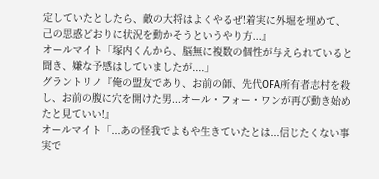定していたとしたら、敵の大将はよくやるぜ!着実に外堀を埋めて、己の思惑どおりに状況を動かそうというやり方...』
オールマイト「塚内くんから、脳無に複数の個性が与えられていると聞き、嫌な予感はしていましたが....」
グラントリノ『俺の盟友であり、お前の師、先代OFA所有者志村を殺し、お前の腹に穴を開けた男...オール・フォー・ワンが再び動き始めたと見ていい!』
オールマイト「...あの怪我でよもや生きていたとは...信じたくない事実で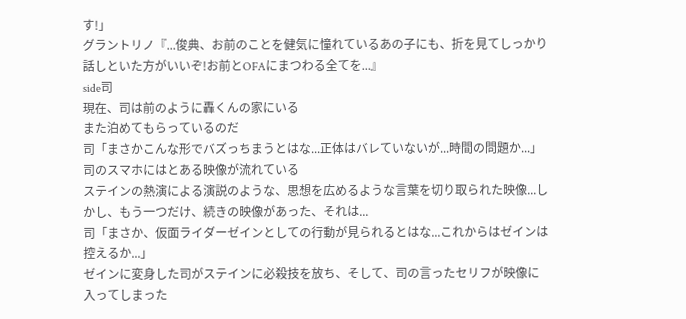す!」
グラントリノ『...俊典、お前のことを健気に憧れているあの子にも、折を見てしっかり話しといた方がいいぞ!お前とOFAにまつわる全てを...』
side司
現在、司は前のように轟くんの家にいる
また泊めてもらっているのだ
司「まさかこんな形でバズっちまうとはな...正体はバレていないが...時間の問題か...」
司のスマホにはとある映像が流れている
ステインの熱演による演説のような、思想を広めるような言葉を切り取られた映像...しかし、もう一つだけ、続きの映像があった、それは...
司「まさか、仮面ライダーゼインとしての行動が見られるとはな...これからはゼインは控えるか...」
ゼインに変身した司がステインに必殺技を放ち、そして、司の言ったセリフが映像に入ってしまった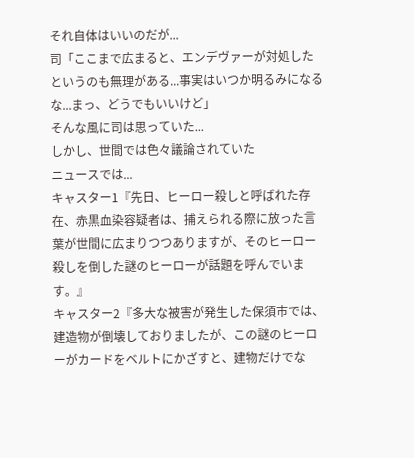それ自体はいいのだが...
司「ここまで広まると、エンデヴァーが対処したというのも無理がある...事実はいつか明るみになるな...まっ、どうでもいいけど」
そんな風に司は思っていた...
しかし、世間では色々議論されていた
ニュースでは...
キャスター1『先日、ヒーロー殺しと呼ばれた存在、赤黒血染容疑者は、捕えられる際に放った言葉が世間に広まりつつありますが、そのヒーロー殺しを倒した謎のヒーローが話題を呼んでいます。』
キャスター2『多大な被害が発生した保須市では、建造物が倒壊しておりましたが、この謎のヒーローがカードをベルトにかざすと、建物だけでな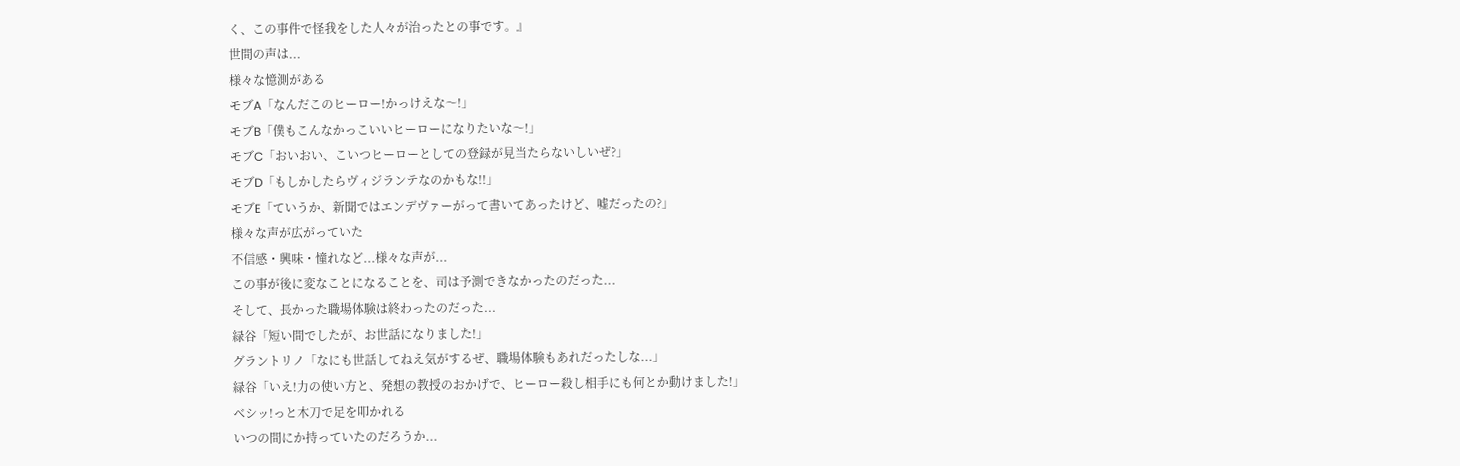く、この事件で怪我をした人々が治ったとの事です。』
世間の声は...
様々な憶測がある
モブA「なんだこのヒーロー!かっけえな〜!」
モブB「僕もこんなかっこいいヒーローになりたいな〜!」
モブC「おいおい、こいつヒーローとしての登録が見当たらないしいぜ?」
モブD「もしかしたらヴィジランテなのかもな!!」
モブE「ていうか、新聞ではエンデヴァーがって書いてあったけど、嘘だったの?」
様々な声が広がっていた
不信感・興味・憧れなど...様々な声が...
この事が後に変なことになることを、司は予測できなかったのだった...
そして、長かった職場体験は終わったのだった...
緑谷「短い間でしたが、お世話になりました!」
グラントリノ「なにも世話してねえ気がするぜ、職場体験もあれだったしな...」
緑谷「いえ!力の使い方と、発想の教授のおかげで、ヒーロー殺し相手にも何とか動けました!」
ベシッ!っと木刀で足を叩かれる
いつの間にか持っていたのだろうか...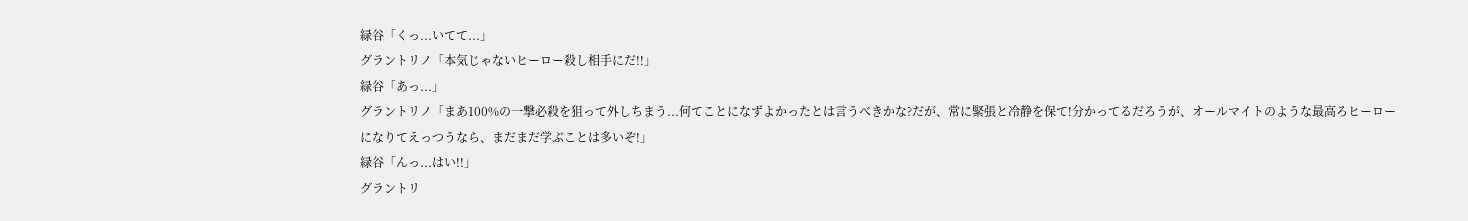緑谷「くっ...いてて...」
グラントリノ「本気じゃないヒーロー殺し相手にだ!!」
緑谷「あっ...」
グラントリノ「まあ100%の一撃必殺を狙って外しちまう...何てことになずよかったとは言うべきかな?だが、常に緊張と冷静を保て!分かってるだろうが、オールマイトのような最高ろヒーローになりてえっつうなら、まだまだ学ぶことは多いぞ!」
緑谷「んっ...はい!!」
グラントリ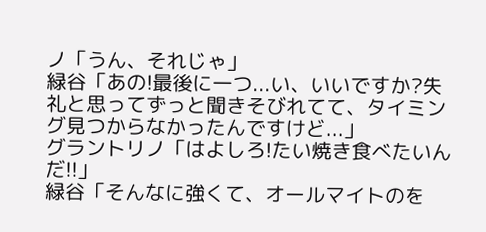ノ「うん、それじゃ」
緑谷「あの!最後に一つ...い、いいですか?失礼と思ってずっと聞きそびれてて、タイミング見つからなかったんですけど...」
グラントリノ「はよしろ!たい焼き食べたいんだ!!」
緑谷「そんなに強くて、オールマイトのを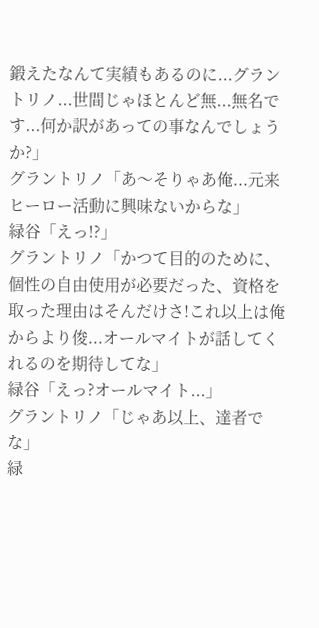鍛えたなんて実績もあるのに...グラントリノ...世間じゃほとんど無...無名です...何か訳があっての事なんでしょうか?」
グラントリノ「あ〜そりゃあ俺...元来ヒーロー活動に興味ないからな」
緑谷「えっ!?」
グラントリノ「かつて目的のために、個性の自由使用が必要だった、資格を取った理由はそんだけさ!これ以上は俺からより俊...オールマイトが話してくれるのを期待してな」
緑谷「えっ?オールマイト...」
グラントリノ「じゃあ以上、達者でな」
緑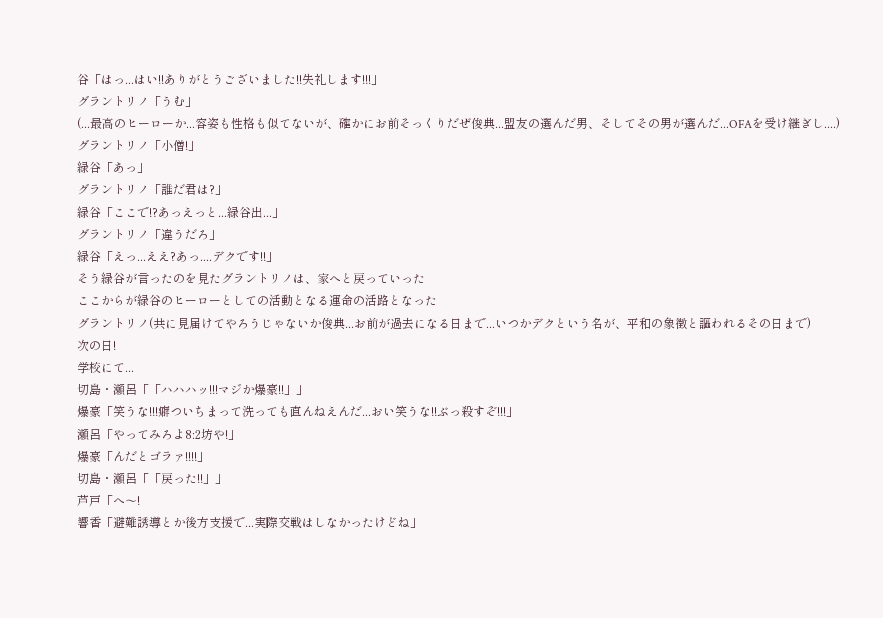谷「はっ...はい!!ありがとうございました!!失礼します!!!」
グラントリノ「うむ」
(...最高のヒーローか...容姿も性格も似てないが、確かにお前そっくりだぜ俊典...盟友の選んだ男、そしてその男が選んだ...OFAを受け継ぎし....)
グラントリノ「小僧!」
緑谷「あっ」
グラントリノ「誰だ君は?」
緑谷「ここで!?あっえっと...緑谷出...」
グラントリノ「違うだろ」
緑谷「えっ...ええ?あっ....デクです!!」
そう緑谷が言ったのを見たグラントリノは、家へと戻っていった
ここからが緑谷のヒーローとしての活動となる運命の活路となった
グラントリノ(共に見届けてやろうじゃないか俊典...お前が過去になる日まで...いつかデクという名が、平和の象徴と謳われるその日まで)
次の日!
学校にて...
切島・瀬呂「「ハハハッ!!!マジか爆豪!!」」
爆豪「笑うな!!!癖ついちまって洗っても直んねえんだ...おい笑うな!!ぶっ殺すぞ!!!」
瀬呂「やってみろよ8:2坊や!」
爆豪「んだとゴラァ!!!!」
切島・瀬呂「「戻った!!」」
芦戸「へ〜!
響香「避難誘導とか後方支援で...実際交戦はしなかったけどね」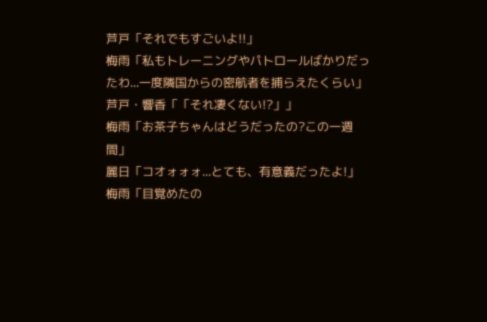芦戸「それでもすごいよ!!」
梅雨「私もトレーニングやパトロールばかりだったわ...一度隣国からの密航者を捕らえたくらい」
芦戸・響香「「それ凄くない!?」」
梅雨「お茶子ちゃんはどうだったの?この一週間」
麗日「コオォォォ...とても、有意義だったよ!」
梅雨「目覚めたの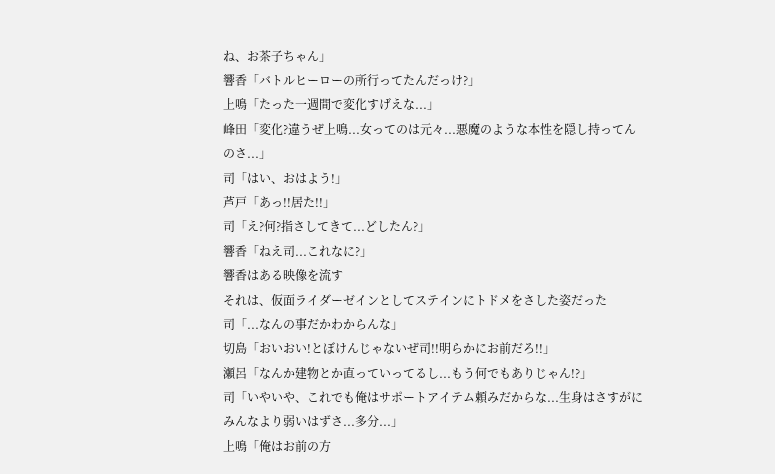ね、お茶子ちゃん」
響香「バトルヒーローの所行ってたんだっけ?」
上鳴「たった一週間で変化すげえな...」
峰田「変化?違うぜ上鳴...女ってのは元々...悪魔のような本性を隠し持ってんのさ...」
司「はい、おはよう!」
芦戸「あっ!!居た!!」
司「え?何?指さしてきて...どしたん?」
響香「ねえ司...これなに?」
響香はある映像を流す
それは、仮面ライダーゼインとしてステインにトドメをさした姿だった
司「...なんの事だかわからんな」
切島「おいおい!とぼけんじゃないぜ司!!明らかにお前だろ!!」
瀬呂「なんか建物とか直っていってるし...もう何でもありじゃん!?」
司「いやいや、これでも俺はサポートアイテム頼みだからな...生身はさすがにみんなより弱いはずさ...多分...」
上鳴「俺はお前の方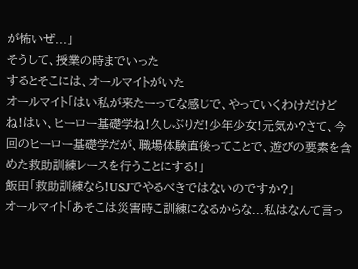が怖いぜ...」
そうして、授業の時までいった
するとそこには、オールマイトがいた
オールマイト「はい私が来たーってな感じで、やっていくわけだけどね!はい、ヒーロー基礎学ね!久しぶりだ!少年少女!元気か?さて、今回のヒーロー基礎学だが、職場体験直後ってことで、遊びの要素を含めた救助訓練レースを行うことにする!」
飯田「救助訓練なら!USJでやるべきではないのですか?」
オールマイト「あそこは災害時こ訓練になるからな...私はなんて言っ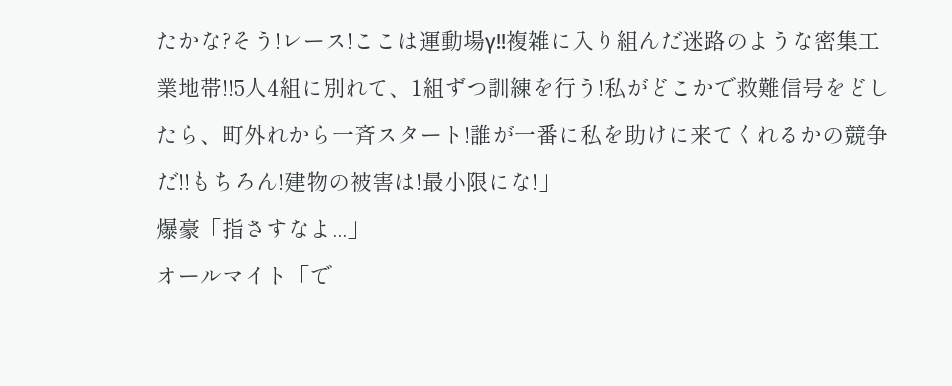たかな?そう!レース!ここは運動場γ!!複雑に入り組んだ迷路のような密集工業地帯!!5人4組に別れて、1組ずつ訓練を行う!私がどこかで救難信号をどしたら、町外れから一斉スタート!誰が一番に私を助けに来てくれるかの競争だ!!もちろん!建物の被害は!最小限にな!」
爆豪「指さすなよ...」
オールマイト「で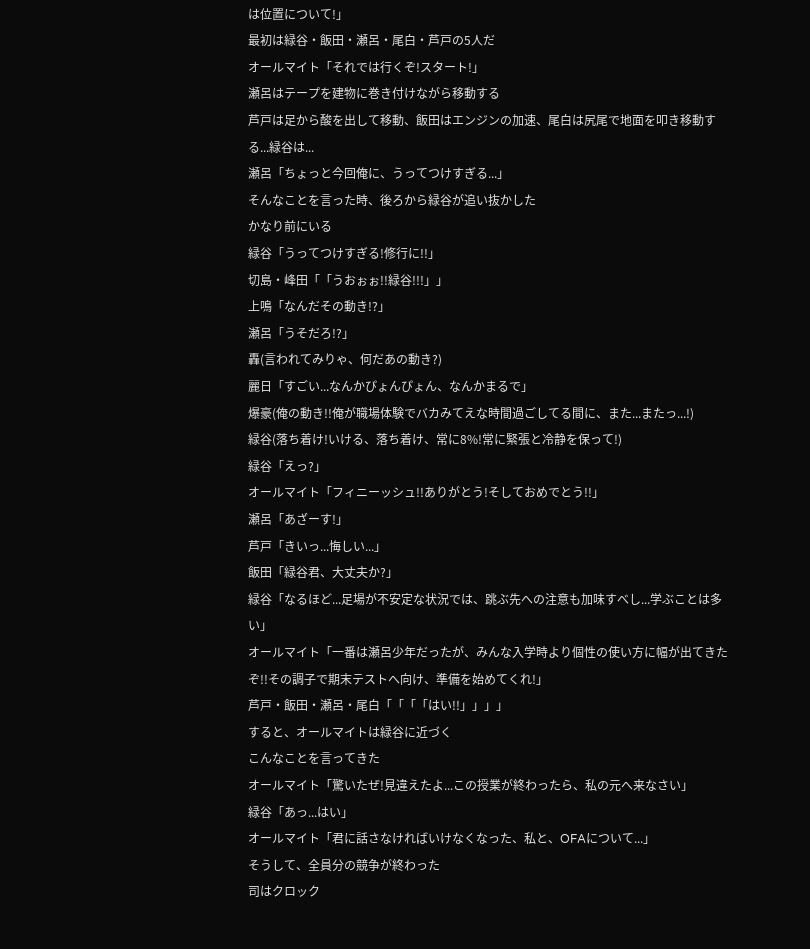は位置について!」
最初は緑谷・飯田・瀬呂・尾白・芦戸の5人だ
オールマイト「それでは行くぞ!スタート!」
瀬呂はテープを建物に巻き付けながら移動する
芦戸は足から酸を出して移動、飯田はエンジンの加速、尾白は尻尾で地面を叩き移動する...緑谷は...
瀬呂「ちょっと今回俺に、うってつけすぎる...」
そんなことを言った時、後ろから緑谷が追い抜かした
かなり前にいる
緑谷「うってつけすぎる!修行に!!」
切島・峰田「「うおぉぉ!!緑谷!!!」」
上鳴「なんだその動き!?」
瀬呂「うそだろ!?」
轟(言われてみりゃ、何だあの動き?)
麗日「すごい...なんかぴょんぴょん、なんかまるで」
爆豪(俺の動き!!俺が職場体験でバカみてえな時間過ごしてる間に、また...またっ...!)
緑谷(落ち着け!いける、落ち着け、常に8%!常に緊張と冷静を保って!)
緑谷「えっ?」
オールマイト「フィニーッシュ!!ありがとう!そしておめでとう!!」
瀬呂「あざーす!」
芦戸「きいっ...悔しい...」
飯田「緑谷君、大丈夫か?」
緑谷「なるほど...足場が不安定な状況では、跳ぶ先への注意も加味すべし...学ぶことは多い」
オールマイト「一番は瀬呂少年だったが、みんな入学時より個性の使い方に幅が出てきたぞ!!その調子で期末テストへ向け、準備を始めてくれ!」
芦戸・飯田・瀬呂・尾白「「「「はい!!」」」」
すると、オールマイトは緑谷に近づく
こんなことを言ってきた
オールマイト「驚いたぜ!見違えたよ...この授業が終わったら、私の元へ来なさい」
緑谷「あっ...はい」
オールマイト「君に話さなければいけなくなった、私と、OFAについて...」
そうして、全員分の競争が終わった
司はクロック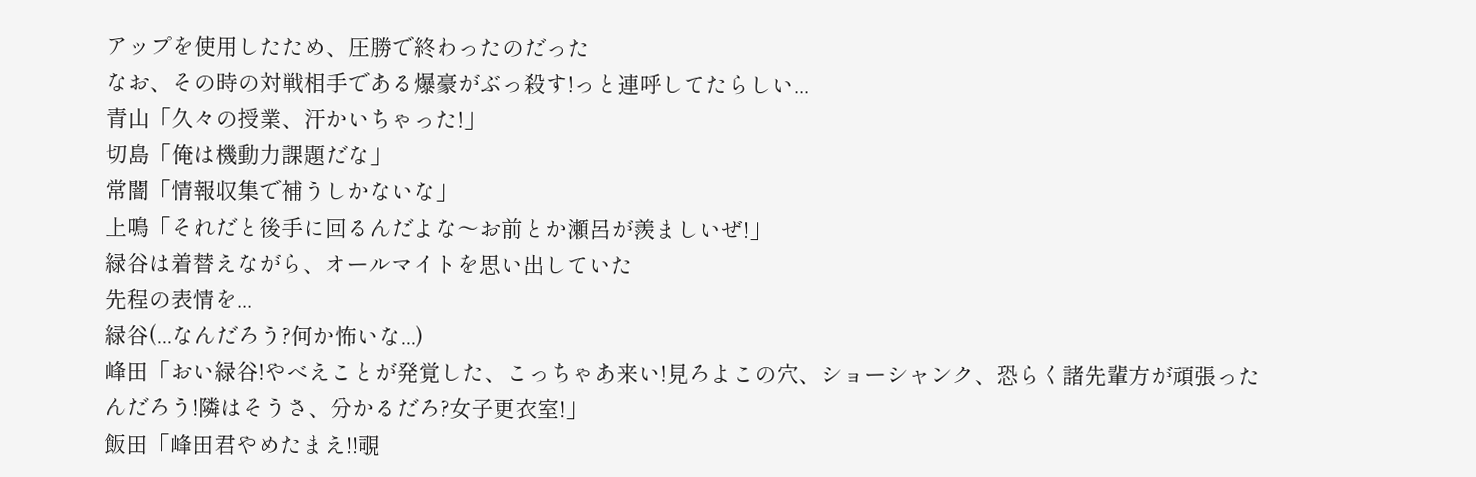アップを使用したため、圧勝で終わったのだった
なお、その時の対戦相手である爆豪がぶっ殺す!っと連呼してたらしい...
青山「久々の授業、汗かいちゃった!」
切島「俺は機動力課題だな」
常闇「情報収集で補うしかないな」
上鳴「それだと後手に回るんだよな〜お前とか瀬呂が羨ましいぜ!」
緑谷は着替えながら、オールマイトを思い出していた
先程の表情を...
緑谷(...なんだろう?何か怖いな...)
峰田「おい緑谷!やべえことが発覚した、こっちゃあ来い!見ろよこの穴、ショーシャンク、恐らく諸先輩方が頑張ったんだろう!隣はそうさ、分かるだろ?女子更衣室!」
飯田「峰田君やめたまえ!!覗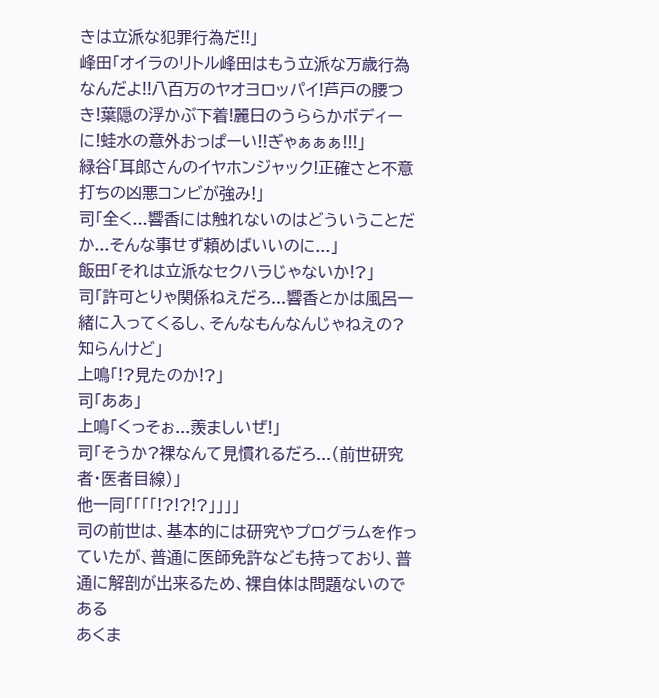きは立派な犯罪行為だ!!」
峰田「オイラのリトル峰田はもう立派な万歳行為なんだよ!!八百万のヤオヨロッパイ!芦戸の腰つき!葉隠の浮かぶ下着!麗日のうららかボディーに!蛙水の意外おっぱーい!!ぎゃぁぁぁ!!!」
緑谷「耳郎さんのイヤホンジャック!正確さと不意打ちの凶悪コンビが強み!」
司「全く...響香には触れないのはどういうことだか...そんな事せず頼めばいいのに...」
飯田「それは立派なセクハラじゃないか!?」
司「許可とりゃ関係ねえだろ...響香とかは風呂一緒に入ってくるし、そんなもんなんじゃねえの?知らんけど」
上鳴「!?見たのか!?」
司「ああ」
上鳴「くっそぉ...羨ましいぜ!」
司「そうか?裸なんて見慣れるだろ...(前世研究者・医者目線)」
他一同「「「「!?!?!?」」」」
司の前世は、基本的には研究やプログラムを作っていたが、普通に医師免許なども持っており、普通に解剖が出来るため、裸自体は問題ないのである
あくま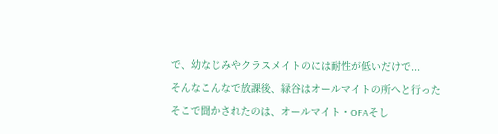で、幼なじみやクラスメイトのには耐性が低いだけで...
そんなこんなで放課後、緑谷はオールマイトの所へと行った
そこで聞かされたのは、オールマイト・OFAそし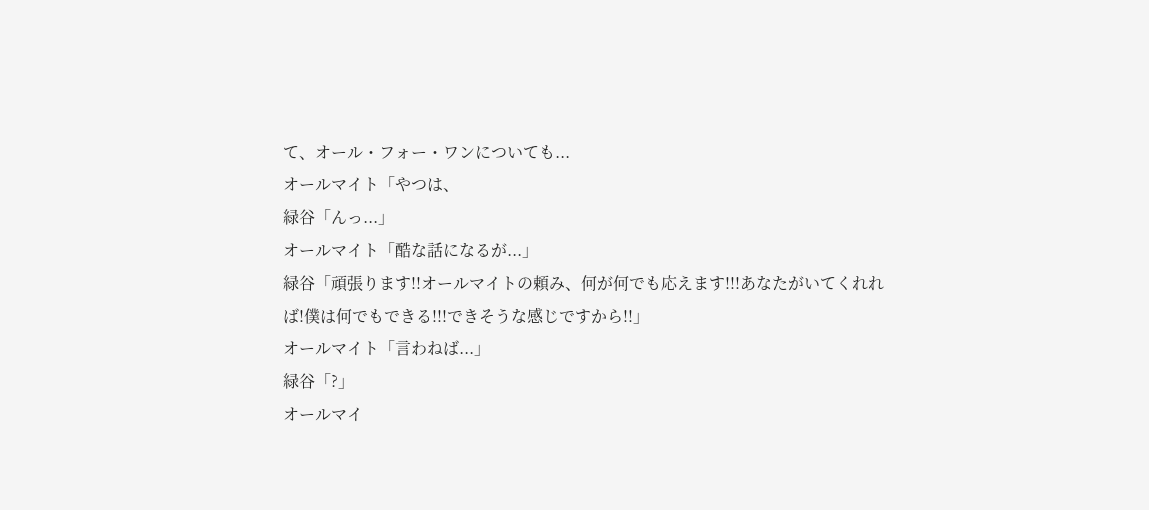て、オール・フォー・ワンについても...
オールマイト「やつは、
緑谷「んっ...」
オールマイト「酷な話になるが...」
緑谷「頑張ります!!オールマイトの頼み、何が何でも応えます!!!あなたがいてくれれば!僕は何でもできる!!!できそうな感じですから!!」
オールマイト「言わねば...」
緑谷「?」
オールマイ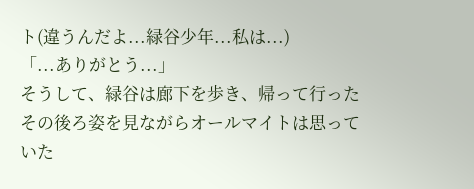ト(違うんだよ...緑谷少年...私は...)
「...ありがとう...」
そうして、緑谷は廊下を歩き、帰って行った
その後ろ姿を見ながらオールマイトは思っていた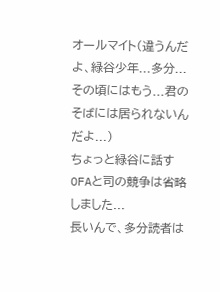オールマイト(違うんだよ、緑谷少年...多分...その頃にはもう...君のそばには居られないんだよ...)
ちょっと緑谷に話すOFAと司の競争は省略しました...
長いんで、多分読者は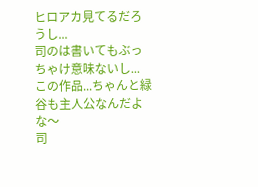ヒロアカ見てるだろうし...
司のは書いてもぶっちゃけ意味ないし...
この作品...ちゃんと緑谷も主人公なんだよな〜
司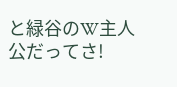と緑谷のW主人公だってさ!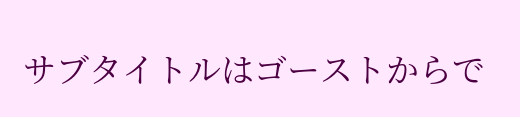サブタイトルはゴーストからで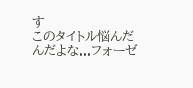す
このタイトル悩んだんだよな...フォーゼ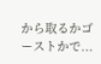から取るかゴーストかで...